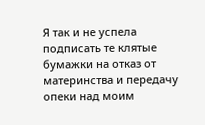Я так и не успела подписать те клятые бумажки на отказ от материнства и передачу опеки над моим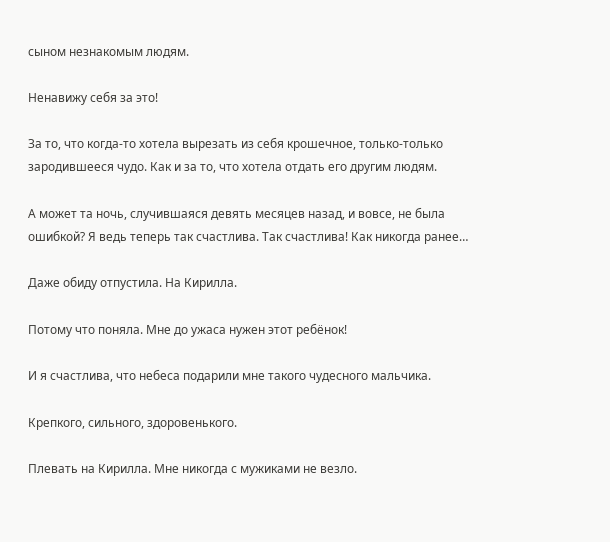сыном незнакомым людям.

Ненавижу себя за это!

За то, что когда-то хотела вырезать из себя крошечное, только-только зародившееся чудо. Как и за то, что хотела отдать его другим людям.

А может та ночь, случившаяся девять месяцев назад, и вовсе, не была ошибкой? Я ведь теперь так счастлива. Так счастлива! Как никогда ранее…

Даже обиду отпустила. На Кирилла.

Потому что поняла. Мне до ужаса нужен этот ребёнок!

И я счастлива, что небеса подарили мне такого чудесного мальчика.

Крепкого, сильного, здоровенького.

Плевать на Кирилла. Мне никогда с мужиками не везло.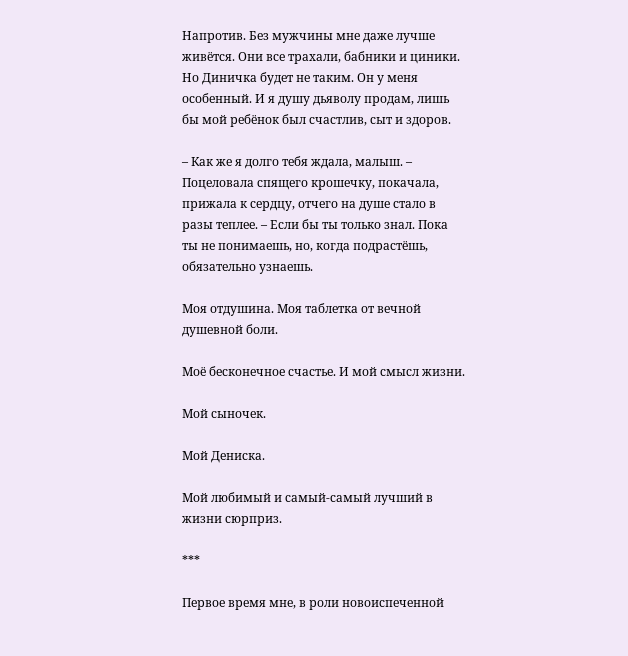Напротив. Без мужчины мне даже лучше живётся. Они все трахали, бабники и циники. Но Диничка будет не таким. Он у меня особенный. И я душу дьяволу продам, лишь бы мой ребёнок был счастлив, сыт и здоров.

– Как же я долго тебя ждала, малыш. – Поцеловала спящего крошечку, покачала, прижала к сердцу, отчего на душе стало в разы теплее. – Если бы ты только знал. Пока ты не понимаешь, но, когда подрастёшь, обязательно узнаешь.

Моя отдушина. Моя таблетка от вечной душевной боли.

Моё бесконечное счастье. И мой смысл жизни.

Мой сыночек.

Мой Дениска.

Мой любимый и самый-самый лучший в жизни сюрприз.

***

Первое время мне, в роли новоиспеченной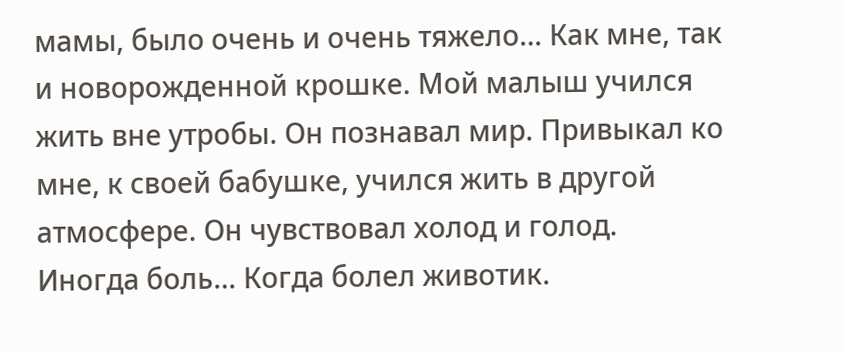мамы, было очень и очень тяжело… Как мне, так и новорожденной крошке. Мой малыш учился жить вне утробы. Он познавал мир. Привыкал ко мне, к своей бабушке, учился жить в другой атмосфере. Он чувствовал холод и голод. Иногда боль… Когда болел животик.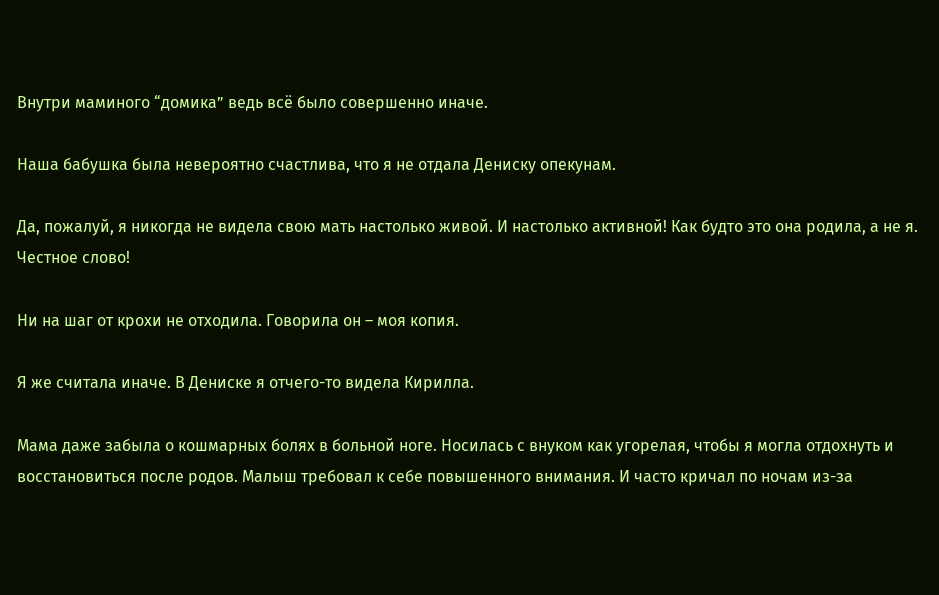Внутри маминого “домика” ведь всё было совершенно иначе.

Наша бабушка была невероятно счастлива, что я не отдала Дениску опекунам.

Да, пожалуй, я никогда не видела свою мать настолько живой. И настолько активной! Как будто это она родила, а не я. Честное слово!

Ни на шаг от крохи не отходила. Говорила он – моя копия.

Я же считала иначе. В Дениске я отчего-то видела Кирилла.

Мама даже забыла о кошмарных болях в больной ноге. Носилась с внуком как угорелая, чтобы я могла отдохнуть и восстановиться после родов. Малыш требовал к себе повышенного внимания. И часто кричал по ночам из-за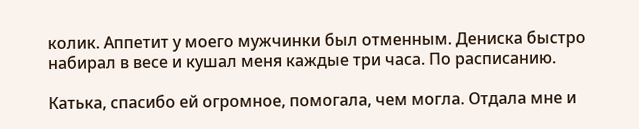колик. Аппетит у моего мужчинки был отменным. Дениска быстро набирал в весе и кушал меня каждые три часа. По расписанию.

Катька, спасибо ей огромное, помогала, чем могла. Отдала мне и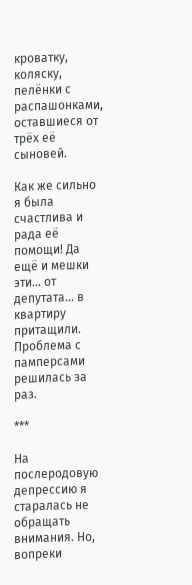кроватку, коляску, пелёнки с распашонками, оставшиеся от трёх её сыновей.

Как же сильно я была счастлива и рада её помощи! Да ещё и мешки эти… от депутата… в квартиру притащили. Проблема с памперсами решилась за раз.

***

На послеродовую депрессию я старалась не обращать внимания. Но, вопреки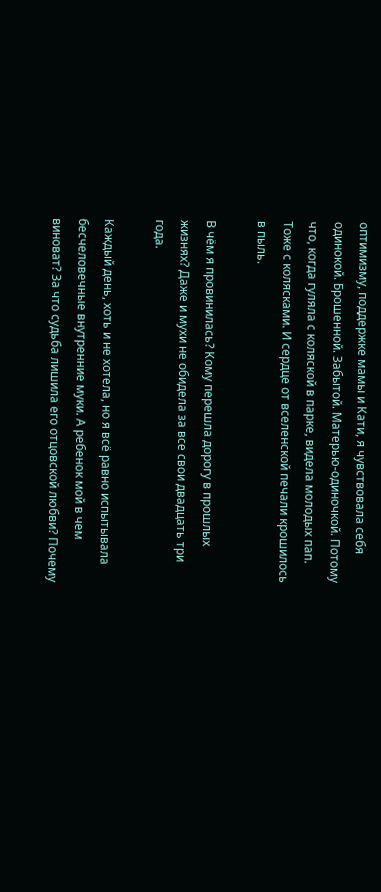оптимизму, поддержке мамы и Кати, я чувствовала себя одинокой. Брошенной. Забытой. Матерью-одиночкой. Потому что, когда гуляла с коляской в парке, видела молодых пап. Тоже с колясками. И сердце от вселенской печали крошилось в пыль.

В чём я провинилась? Кому перешла дорогу в прошлых жизнях? Даже и мухи не обидела за все свои двадцать три года.

Каждый день, хоть и не хотела, но я всё равно испытывала бесчеловечные внутренние муки. А ребенок мой в чем виноват? За что судьба лишила его отцовской любви? Почему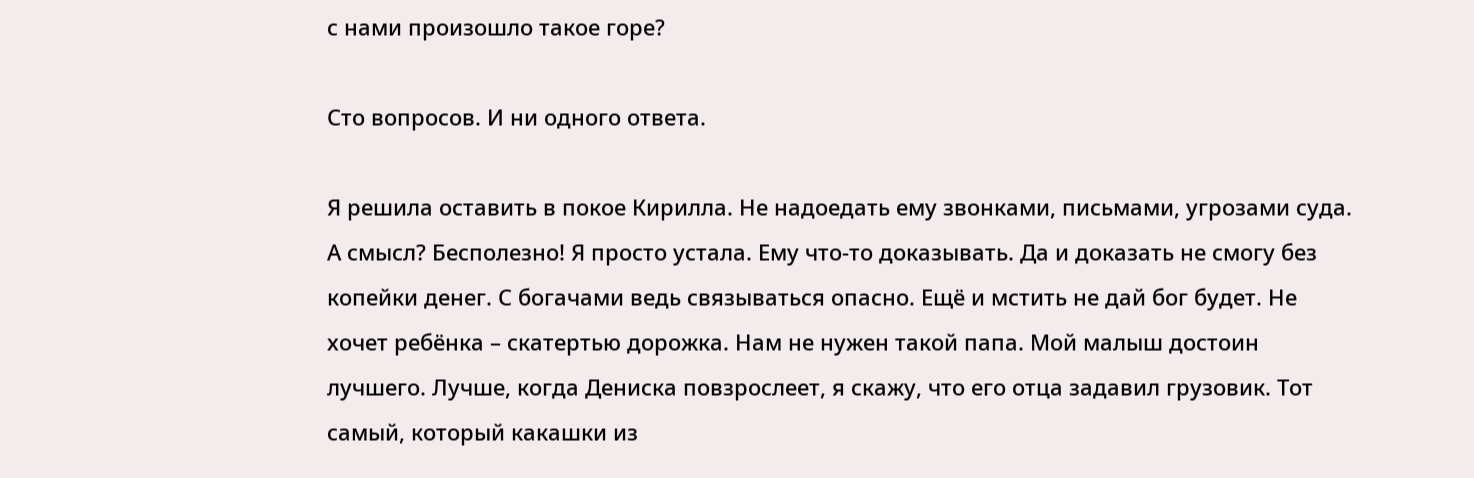с нами произошло такое горе?

Сто вопросов. И ни одного ответа.

Я решила оставить в покое Кирилла. Не надоедать ему звонками, письмами, угрозами суда. А смысл? Бесполезно! Я просто устала. Ему что-то доказывать. Да и доказать не смогу без копейки денег. С богачами ведь связываться опасно. Ещё и мстить не дай бог будет. Не хочет ребёнка – скатертью дорожка. Нам не нужен такой папа. Мой малыш достоин лучшего. Лучше, когда Дениска повзрослеет, я скажу, что его отца задавил грузовик. Тот самый, который какашки из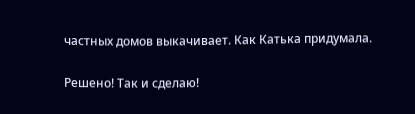частных домов выкачивает. Как Катька придумала.

Решено! Так и сделаю!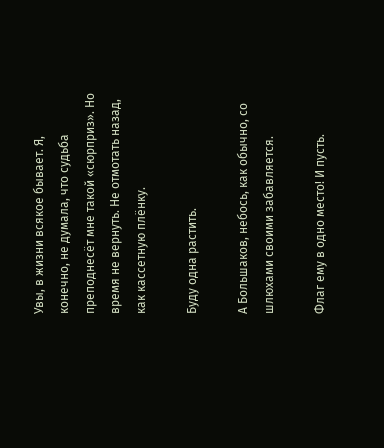Увы, в жизни всякое бывает. Я, конечно, не думала, что судьба преподнесёт мне такой «сюрприз». Но время не вернуть. Не отмотать назад, как кассетную плёнку.

Буду одна растить.

А Большаков, небось, как обычно, со шлюхами своими забавляется.

Флаг ему в одно место! И пусть.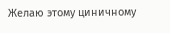Желаю этому циничному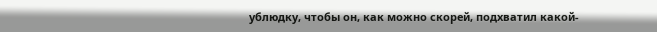ублюдку, чтобы он, как можно скорей, подхватил какой-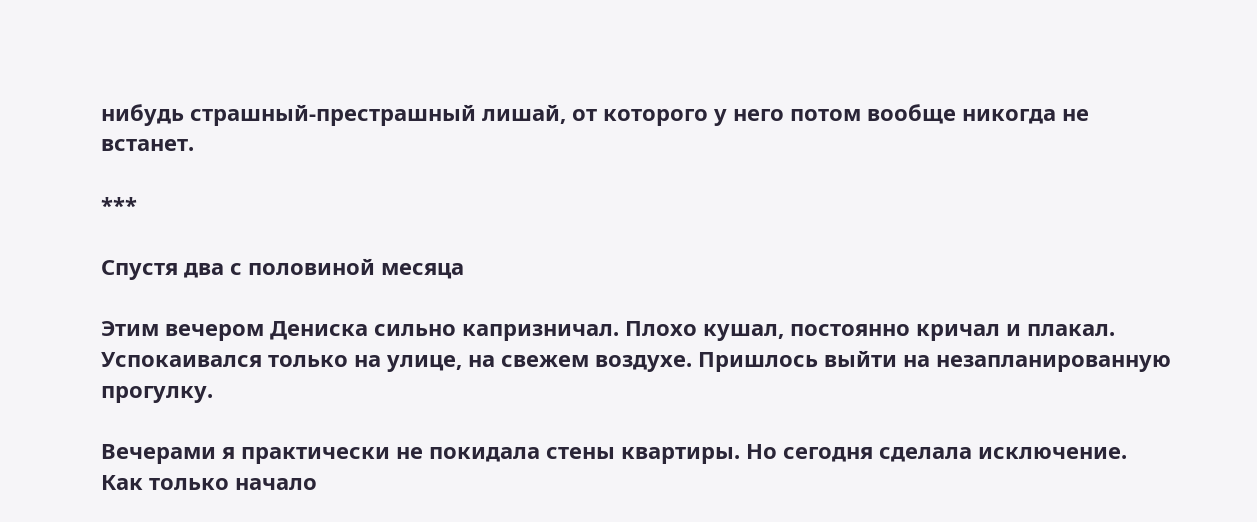нибудь страшный-престрашный лишай, от которого у него потом вообще никогда не встанет.

***

Спустя два с половиной месяца

Этим вечером Дениска сильно капризничал. Плохо кушал, постоянно кричал и плакал. Успокаивался только на улице, на свежем воздухе. Пришлось выйти на незапланированную прогулку.

Вечерами я практически не покидала стены квартиры. Но сегодня сделала исключение. Как только начало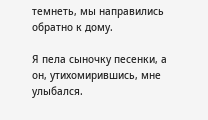темнеть, мы направились обратно к дому.

Я пела сыночку песенки, а он, утихомирившись, мне улыбался.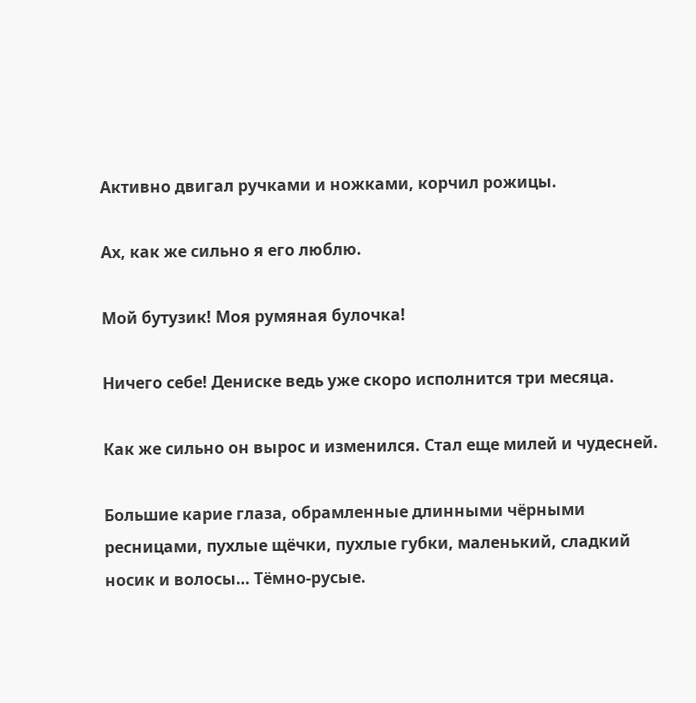Активно двигал ручками и ножками, корчил рожицы.

Ах, как же сильно я его люблю.

Мой бутузик! Моя румяная булочка!

Ничего себе! Дениске ведь уже скоро исполнится три месяца.

Как же сильно он вырос и изменился. Стал еще милей и чудесней.

Большие карие глаза, обрамленные длинными чёрными ресницами, пухлые щёчки, пухлые губки, маленький, сладкий носик и волосы… Тёмно-русые.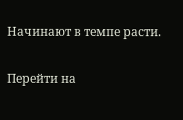Начинают в темпе расти.

Перейти на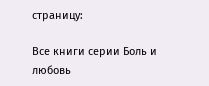страницу:

Все книги серии Боль и любовь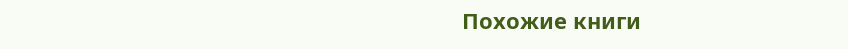Похожие книги